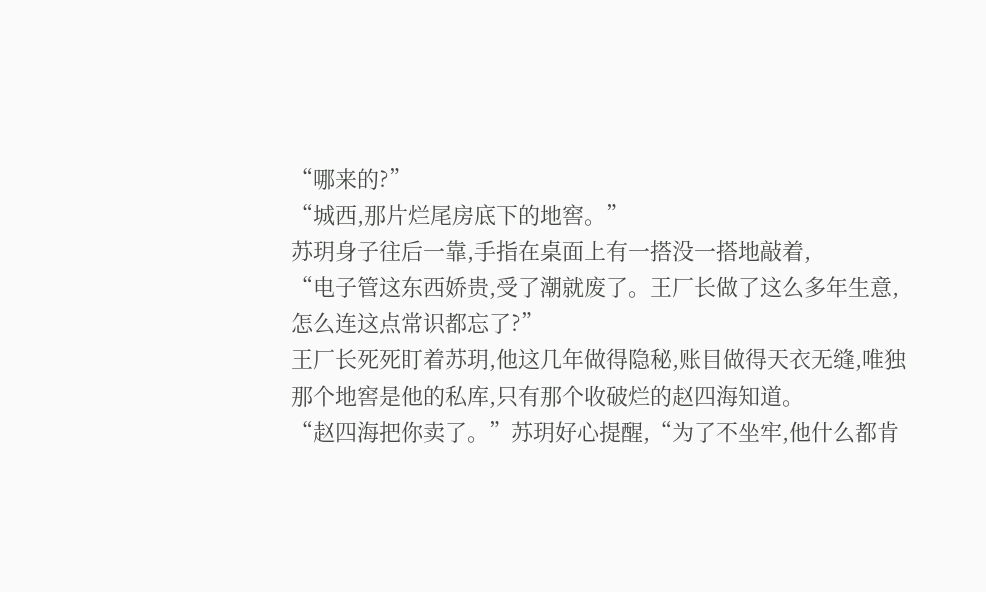“哪来的?”
“城西,那片烂尾房底下的地窖。”
苏玥身子往后一靠,手指在桌面上有一搭没一搭地敲着,
“电子管这东西娇贵,受了潮就废了。王厂长做了这么多年生意,怎么连这点常识都忘了?”
王厂长死死盯着苏玥,他这几年做得隐秘,账目做得天衣无缝,唯独那个地窖是他的私库,只有那个收破烂的赵四海知道。
“赵四海把你卖了。”苏玥好心提醒,“为了不坐牢,他什么都肯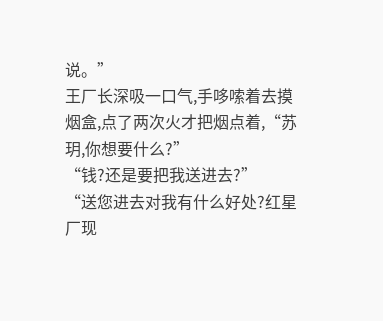说。”
王厂长深吸一口气,手哆嗦着去摸烟盒,点了两次火才把烟点着,“苏玥,你想要什么?”
“钱?还是要把我送进去?”
“送您进去对我有什么好处?红星厂现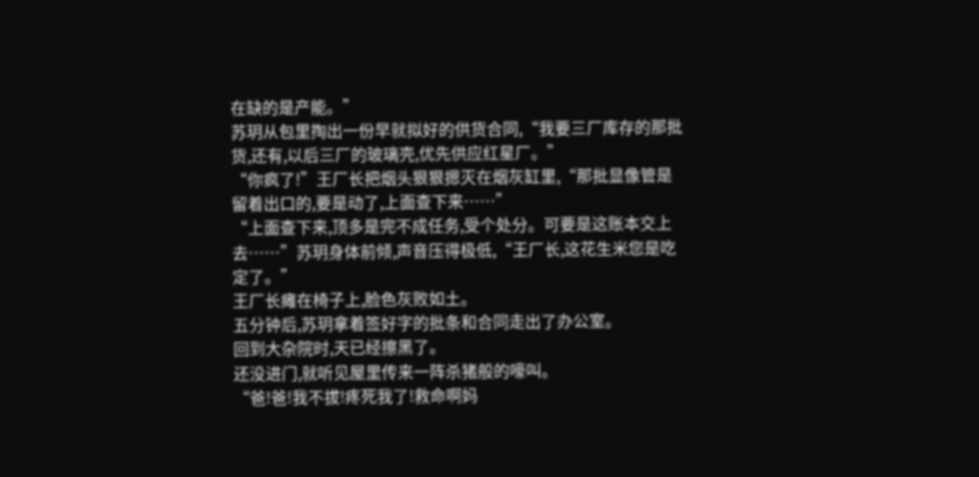在缺的是产能。”
苏玥从包里掏出一份早就拟好的供货合同,“我要三厂库存的那批货,还有,以后三厂的玻璃壳,优先供应红星厂。”
“你疯了!”王厂长把烟头狠狠摁灭在烟灰缸里,“那批显像管是留着出口的,要是动了,上面查下来……”
“上面查下来,顶多是完不成任务,受个处分。可要是这账本交上去……”苏玥身体前倾,声音压得极低,“王厂长,这花生米您是吃定了。”
王厂长瘫在椅子上,脸色灰败如土。
五分钟后,苏玥拿着签好字的批条和合同走出了办公室。
回到大杂院时,天已经擦黑了。
还没进门,就听见屋里传来一阵杀猪般的嚎叫。
“爸!爸!我不拔!疼死我了!救命啊妈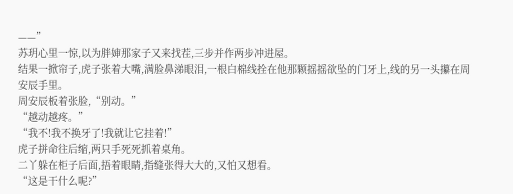——”
苏玥心里一惊,以为胖婶那家子又来找茬,三步并作两步冲进屋。
结果一掀帘子,虎子张着大嘴,满脸鼻涕眼泪,一根白棉线拴在他那颗摇摇欲坠的门牙上,线的另一头攥在周安辰手里。
周安辰板着张脸,“别动。”
“越动越疼。”
“我不!我不换牙了!我就让它挂着!”
虎子拼命往后缩,两只手死死抓着桌角。
二丫躲在柜子后面,捂着眼睛,指缝张得大大的,又怕又想看。
“这是干什么呢?”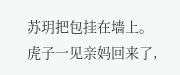苏玥把包挂在墙上。
虎子一见亲妈回来了,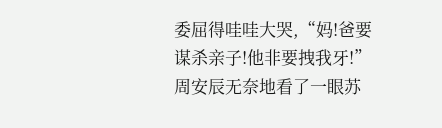委屈得哇哇大哭,“妈!爸要谋杀亲子!他非要拽我牙!”
周安辰无奈地看了一眼苏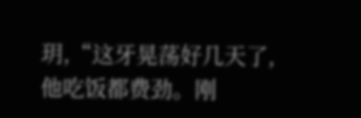玥,“这牙晃荡好几天了,他吃饭都费劲。刚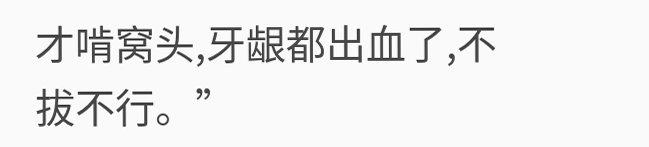才啃窝头,牙龈都出血了,不拔不行。”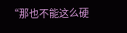“那也不能这么硬